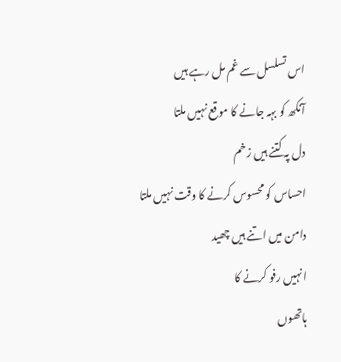اس تسلسل سے غم مل رہے ہیں
آنکھ کو بہہ جانے کا موقع نہیں ملتا
دل پہ کتنے ہیں زخم
احساس کو محسوس کرنے کا وقت نہیں ملتا
دامن میں اتنے ہیں چھید
انہیں رفو کرنے کا
ہاتھوں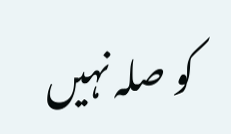کو صلہ نہیں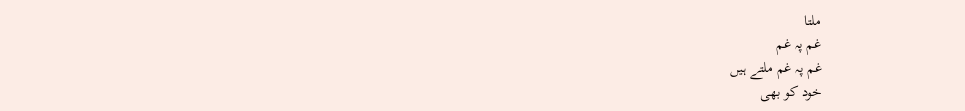ملتا
غم پہ غم
غم پہ غم ملتے ہیں
خود کو بھی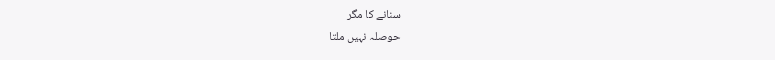سنانے کا مگر
حوصلہ نہیں ملتا